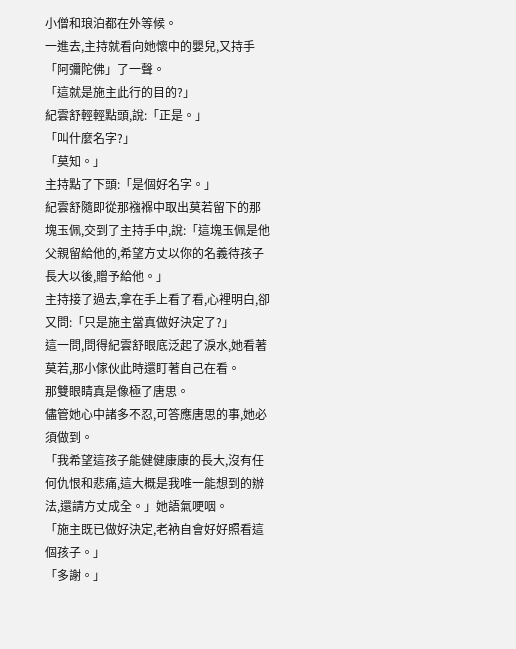小僧和琅泊都在外等候。
一進去,主持就看向她懷中的嬰兒,又持手「阿彌陀佛」了一聲。
「這就是施主此行的目的?」
紀雲舒輕輕點頭,說:「正是。」
「叫什麼名字?」
「莫知。」
主持點了下頭:「是個好名字。」
紀雲舒隨即從那襁褓中取出莫若留下的那塊玉佩,交到了主持手中,說:「這塊玉佩是他父親留給他的,希望方丈以你的名義待孩子長大以後,贈予給他。」
主持接了過去,拿在手上看了看,心裡明白,卻又問:「只是施主當真做好決定了?」
這一問,問得紀雲舒眼底泛起了淚水,她看著莫若,那小傢伙此時還盯著自己在看。
那雙眼睛真是像極了唐思。
儘管她心中諸多不忍,可答應唐思的事,她必須做到。
「我希望這孩子能健健康康的長大,沒有任何仇恨和悲痛,這大概是我唯一能想到的辦法,還請方丈成全。」她語氣哽咽。
「施主既已做好決定,老衲自會好好照看這個孩子。」
「多謝。」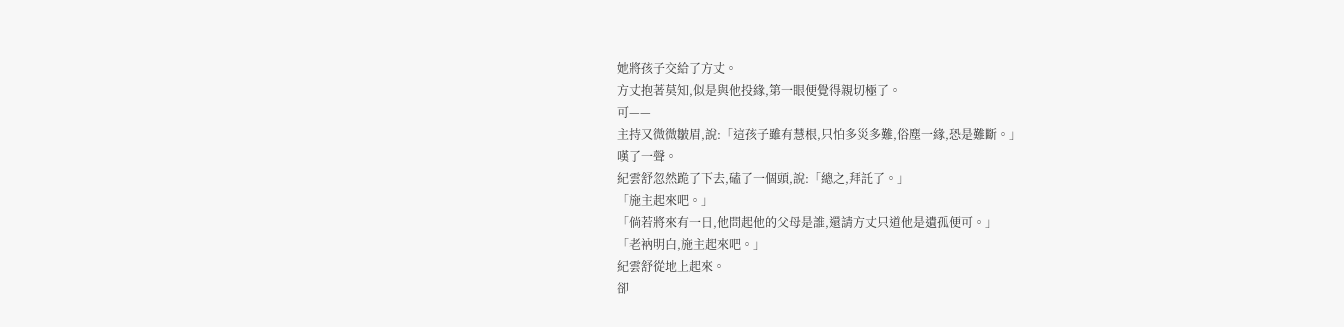她將孩子交給了方丈。
方丈抱著莫知,似是與他投緣,第一眼便覺得親切極了。
可——
主持又微微皺眉,說:「這孩子雖有慧根,只怕多災多難,俗塵一緣,恐是難斷。」
嘆了一聲。
紀雲舒忽然跪了下去,磕了一個頭,說:「總之,拜託了。」
「施主起來吧。」
「倘若將來有一日,他問起他的父母是誰,還請方丈只道他是遺孤便可。」
「老衲明白,施主起來吧。」
紀雲舒從地上起來。
卻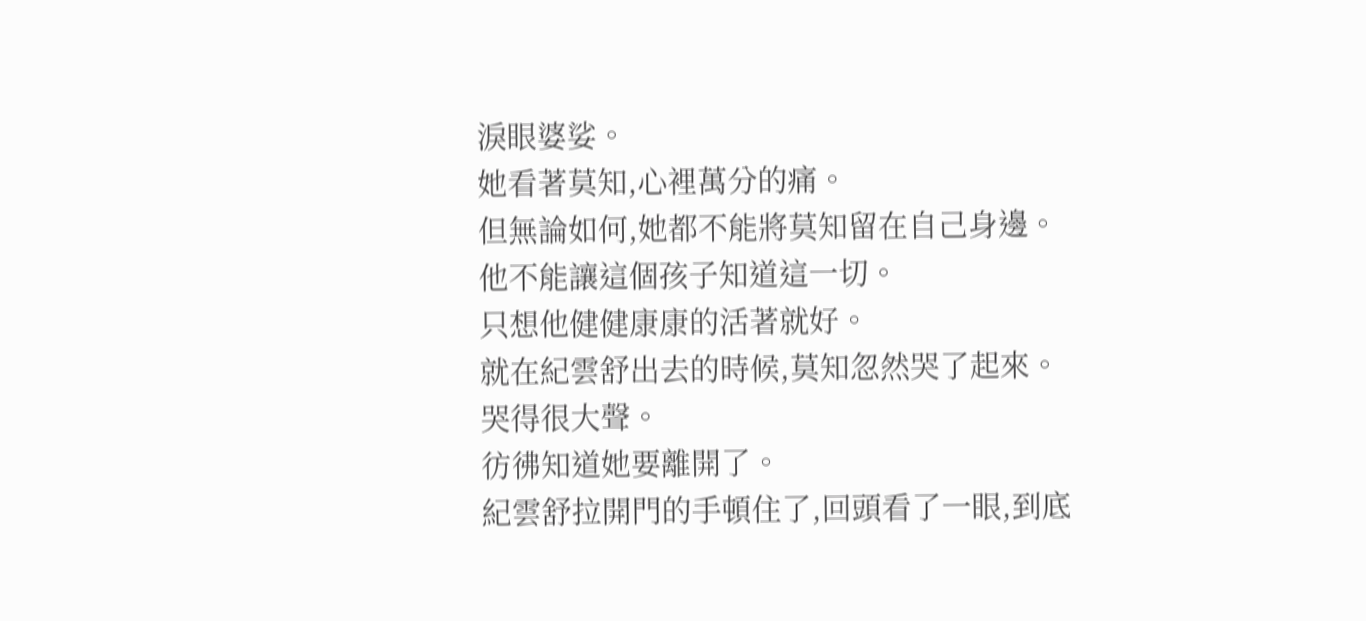淚眼婆娑。
她看著莫知,心裡萬分的痛。
但無論如何,她都不能將莫知留在自己身邊。
他不能讓這個孩子知道這一切。
只想他健健康康的活著就好。
就在紀雲舒出去的時候,莫知忽然哭了起來。
哭得很大聲。
彷彿知道她要離開了。
紀雲舒拉開門的手頓住了,回頭看了一眼,到底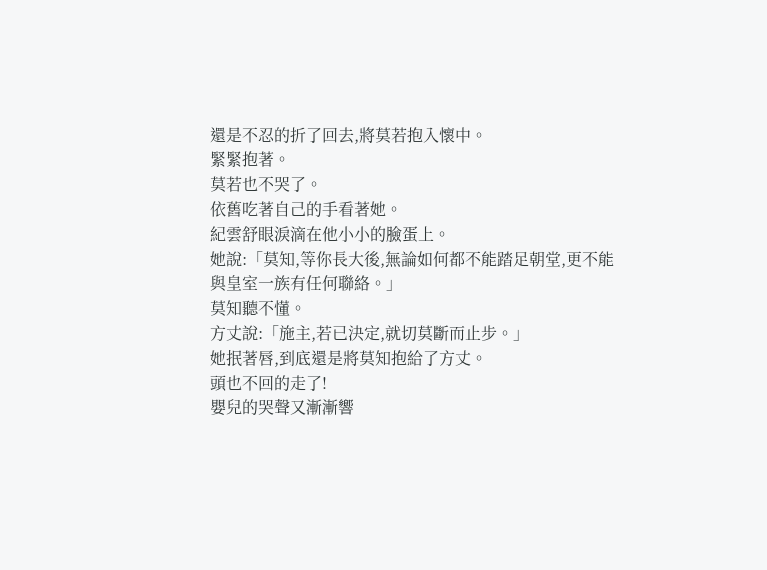還是不忍的折了回去,將莫若抱入懷中。
緊緊抱著。
莫若也不哭了。
依舊吃著自己的手看著她。
紀雲舒眼淚滴在他小小的臉蛋上。
她說:「莫知,等你長大後,無論如何都不能踏足朝堂,更不能與皇室一族有任何聯絡。」
莫知聽不懂。
方丈說:「施主,若已決定,就切莫斷而止步。」
她抿著唇,到底還是將莫知抱給了方丈。
頭也不回的走了!
嬰兒的哭聲又漸漸響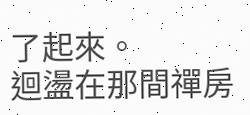了起來。
迴盪在那間禪房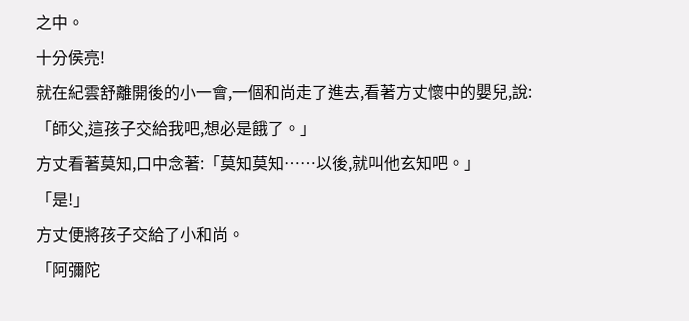之中。
十分侯亮!
就在紀雲舒離開後的小一會,一個和尚走了進去,看著方丈懷中的嬰兒,說:「師父,這孩子交給我吧,想必是餓了。」
方丈看著莫知,口中念著:「莫知莫知……以後,就叫他玄知吧。」
「是!」
方丈便將孩子交給了小和尚。
「阿彌陀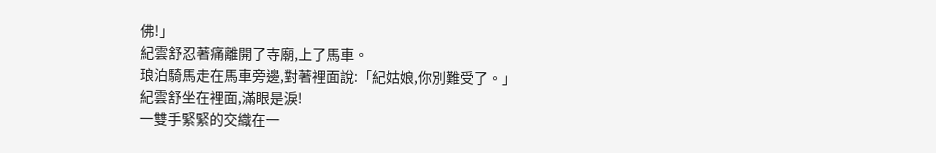佛!」
紀雲舒忍著痛離開了寺廟,上了馬車。
琅泊騎馬走在馬車旁邊,對著裡面說:「紀姑娘,你別難受了。」
紀雲舒坐在裡面,滿眼是淚!
一雙手緊緊的交織在一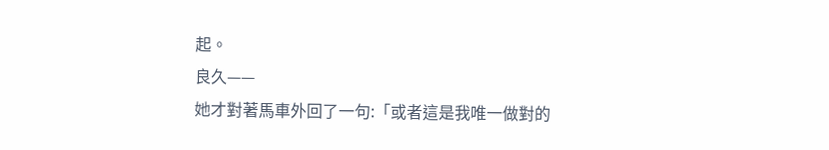起。
良久——
她才對著馬車外回了一句:「或者這是我唯一做對的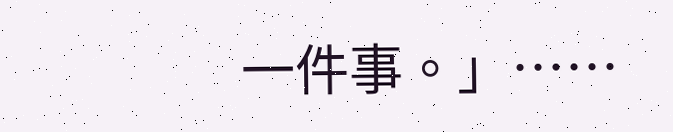一件事。」……